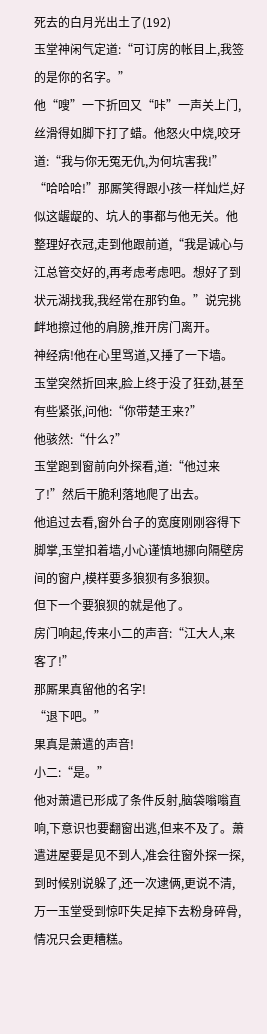死去的白月光出土了(192)
玉堂神闲气定道:“可订房的帐目上,我签的是你的名字。”
他“嗖”一下折回又“咔”一声关上门,丝滑得如脚下打了蜡。他怒火中烧,咬牙道:“我与你无冤无仇,为何坑害我!”
“哈哈哈!”那厮笑得跟小孩一样灿烂,好似这龌龊的、坑人的事都与他无关。他整理好衣冠,走到他跟前道,“我是诚心与江总管交好的,再考虑考虑吧。想好了到状元湖找我,我经常在那钓鱼。”说完挑衅地擦过他的肩膀,推开房门离开。
神经病!他在心里骂道,又捶了一下墙。
玉堂突然折回来,脸上终于没了狂劲,甚至有些紧张,问他:“你带楚王来?”
他骇然:“什么?”
玉堂跑到窗前向外探看,道:“他过来了!”然后干脆利落地爬了出去。
他追过去看,窗外台子的宽度刚刚容得下脚掌,玉堂扣着墙,小心谨慎地挪向隔壁房间的窗户,模样要多狼狈有多狼狈。
但下一个要狼狈的就是他了。
房门响起,传来小二的声音:“江大人,来客了!”
那厮果真留他的名字!
“退下吧。”
果真是萧遣的声音!
小二:“是。”
他对萧遣已形成了条件反射,脑袋嗡嗡直响,下意识也要翻窗出逃,但来不及了。萧遣进屋要是见不到人,准会往窗外探一探,到时候别说躲了,还一次逮俩,更说不清,万一玉堂受到惊吓失足掉下去粉身碎骨,情况只会更糟糕。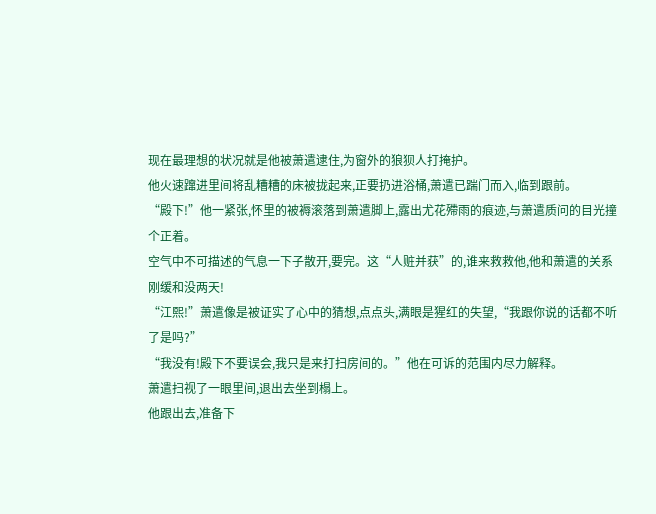现在最理想的状况就是他被萧遣逮住,为窗外的狼狈人打掩护。
他火速蹿进里间将乱糟糟的床被拢起来,正要扔进浴桶,萧遣已踹门而入,临到跟前。
“殿下!”他一紧张,怀里的被褥滚落到萧遣脚上,露出尤花殢雨的痕迹,与萧遣质问的目光撞个正着。
空气中不可描述的气息一下子散开,要完。这“人赃并获”的,谁来救救他,他和萧遣的关系刚缓和没两天!
“江熙!”萧遣像是被证实了心中的猜想,点点头,满眼是猩红的失望,“我跟你说的话都不听了是吗?”
“我没有!殿下不要误会,我只是来打扫房间的。”他在可诉的范围内尽力解释。
萧遣扫视了一眼里间,退出去坐到榻上。
他跟出去,准备下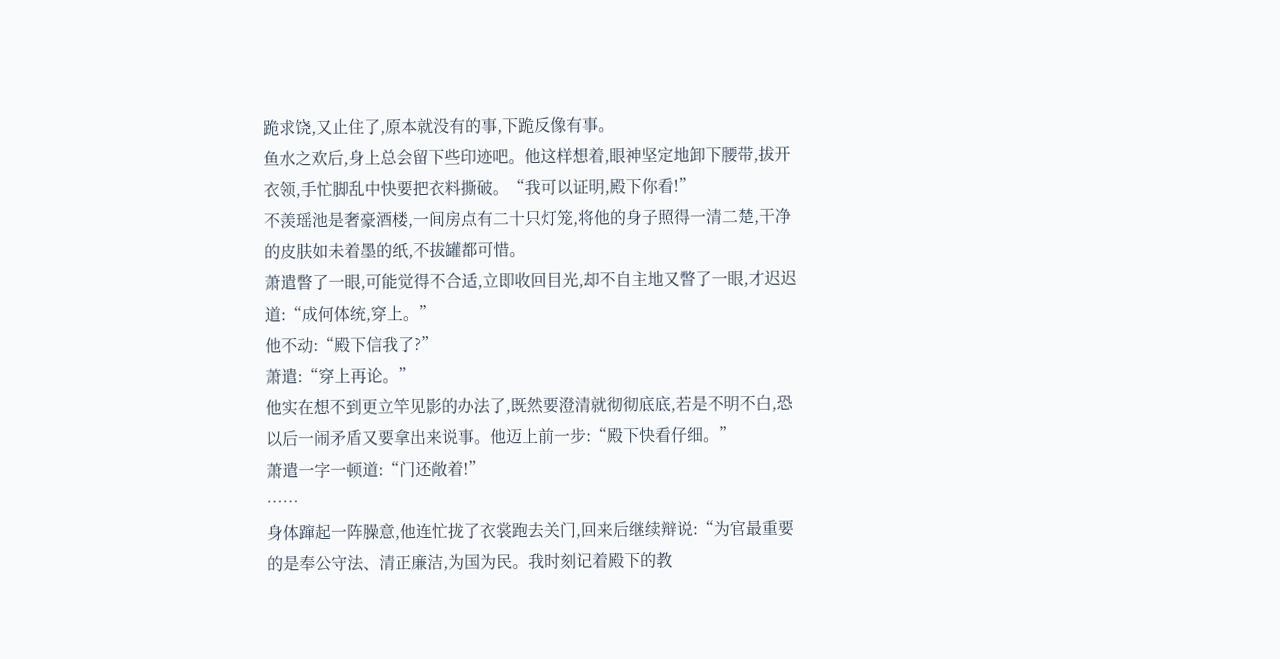跪求饶,又止住了,原本就没有的事,下跪反像有事。
鱼水之欢后,身上总会留下些印迹吧。他这样想着,眼神坚定地卸下腰带,拔开衣领,手忙脚乱中快要把衣料撕破。“我可以证明,殿下你看!”
不羡瑶池是奢豪酒楼,一间房点有二十只灯笼,将他的身子照得一清二楚,干净的皮肤如未着墨的纸,不拔罐都可惜。
萧遣瞥了一眼,可能觉得不合适,立即收回目光,却不自主地又瞥了一眼,才迟迟道:“成何体统,穿上。”
他不动:“殿下信我了?”
萧遣:“穿上再论。”
他实在想不到更立竿见影的办法了,既然要澄清就彻彻底底,若是不明不白,恐以后一闹矛盾又要拿出来说事。他迈上前一步:“殿下快看仔细。”
萧遣一字一顿道:“门还敞着!”
……
身体蹿起一阵臊意,他连忙拢了衣裳跑去关门,回来后继续辩说:“为官最重要的是奉公守法、清正廉洁,为国为民。我时刻记着殿下的教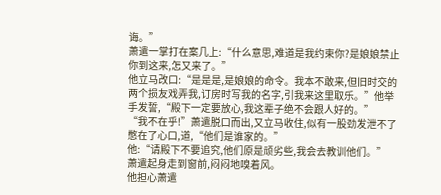诲。”
萧遣一掌打在案几上:“什么意思,难道是我约束你?是娘娘禁止你到这来,怎又来了。”
他立马改口:“是是是,是娘娘的命令。我本不敢来,但旧时交的两个损友戏弄我,订房时写我的名字,引我来这里取乐。”他举手发誓,“殿下一定要放心,我这辈子绝不会跟人好的。”
“我不在乎!”萧遣脱口而出,又立马收住,似有一股劲发泄不了憋在了心口,道,“他们是谁家的。”
他:“请殿下不要追究,他们原是顽劣些,我会去教训他们。”
萧遣起身走到窗前,闷闷地嗅着风。
他担心萧遣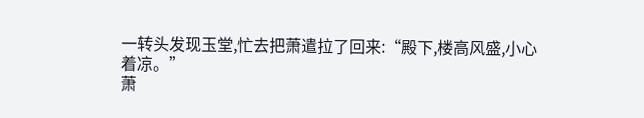一转头发现玉堂,忙去把萧遣拉了回来:“殿下,楼高风盛,小心着凉。”
萧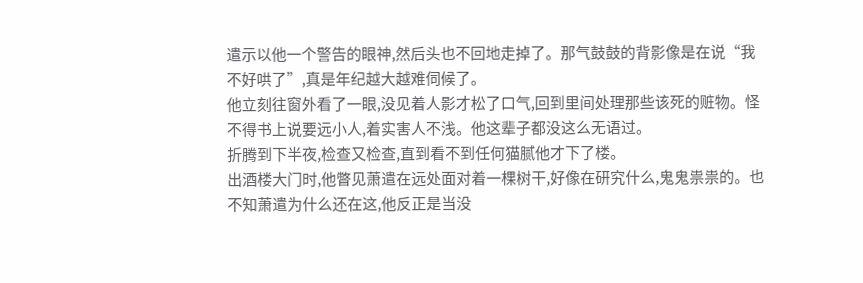遣示以他一个警告的眼神,然后头也不回地走掉了。那气鼓鼓的背影像是在说“我不好哄了”,真是年纪越大越难伺候了。
他立刻往窗外看了一眼,没见着人影才松了口气,回到里间处理那些该死的赃物。怪不得书上说要远小人,着实害人不浅。他这辈子都没这么无语过。
折腾到下半夜,检查又检查,直到看不到任何猫腻他才下了楼。
出酒楼大门时,他瞥见萧遣在远处面对着一棵树干,好像在研究什么,鬼鬼祟祟的。也不知萧遣为什么还在这,他反正是当没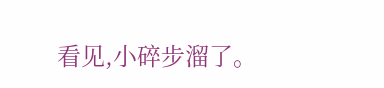看见,小碎步溜了。